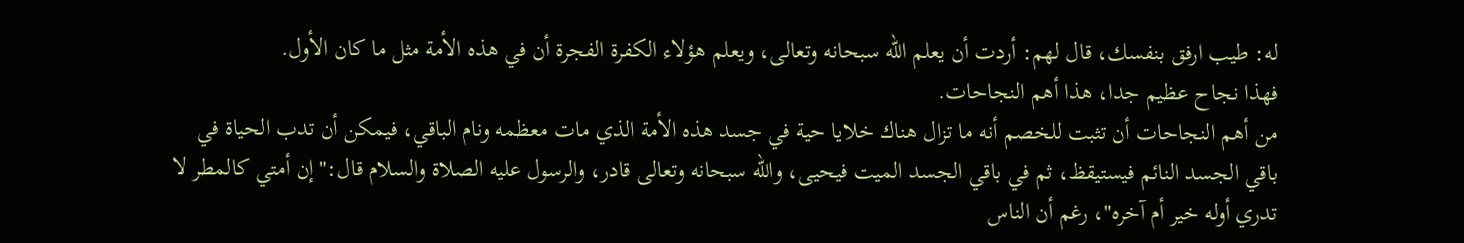له: طيب ارفق بنفسك، قال لهم: أردت أن يعلم الله سبحانه وتعالى، ويعلم هؤلاء الكفرة الفجرة أن في هذه الأمة مثل ما كان الأول.
فهذا نجاح عظيم جدا، هذا أهم النجاحات.
من أهم النجاحات أن تثبت للخصم أنه ما تزال هناك خلايا حية في جسد هذه الأمة الذي مات معظمه ونام الباقي، فيمكن أن تدب الحياة في باقي الجسد النائم فيستيقظ، ثم في باقي الجسد الميت فيحيى، والله سبحانه وتعالى قادر، والرسول عليه الصلاة والسلام قال:"إن أمتي كالمطر لا تدري أوله خير أم آخره"، رغم أن الناس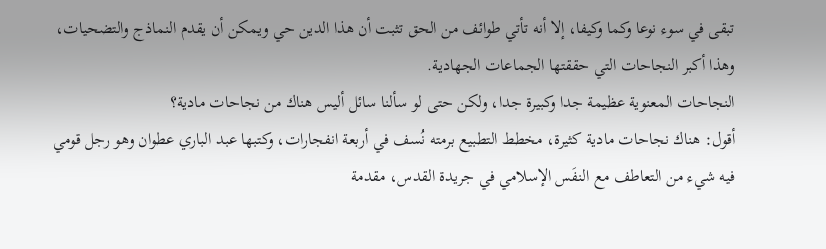تبقى في سوء نوعا وكما وكيفا، إلا أنه تأتي طوائف من الحق تثبت أن هذا الدين حي ويمكن أن يقدم النماذج والتضحيات، وهذا أكبر النجاحات التي حققتها الجماعات الجهادية.
النجاحات المعنوية عظيمة جدا وكبيرة جدا، ولكن حتى لو سألنا سائل أليس هناك من نجاحات مادية؟
أقول: هناك نجاحات مادية كثيرة، مخطط التطبيع برمته نُسف في أربعة انفجارات، وكتبها عبد الباري عطوان وهو رجل قومي فيه شيء من التعاطف مع النفَس الإسلامي في جريدة القدس، مقدمة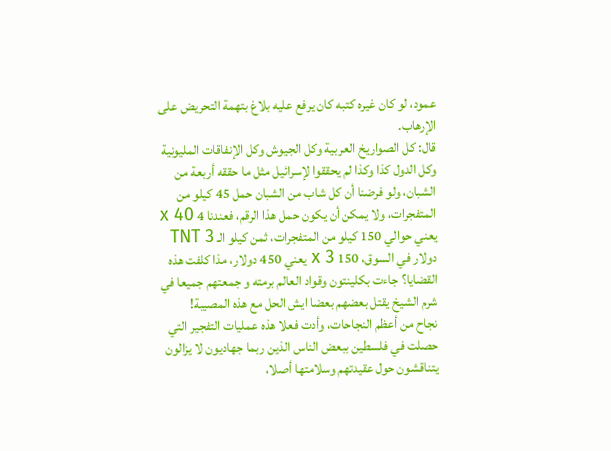عمود، لو كان غيره كتبه كان يرفع عليه بلاغ بتهمة التحريض على الإرهاب.
قال: كل الصواريخ العربية وكل الجيوش وكل الإنفاقات المليونية وكل الدول كذا وكذا لم يحققوا لإسرائيل مثل ما حققه أربعة من الشبان، ولو فرضنا أن كل شاب من الشبان حمل 45 كيلو من المتفجرات، ولا يمكن أن يكون حمل هذا الرقم، فعندنا 4 x 40 يعني حوالي 150 كيلو من المتفجرات، ثمن كيلو الـ TNT 3 دولار في السوق، 150 x 3 يعني 450 دولار، مذا كلفت هذه القضايا؟ جاءت بكلينتون وقواد العالم برمته و جمعتهم جميعا في شرم الشيخ يقتل بعضهم بعضا ايش الحل مع هذه المصيبة!
نجاح من أعظم النجاحات، وأدت فعلا هذه عمليات التفجير التي حصلت في فلسطين ببعض الناس الذين ربما جهاديون لا يزالون يتناقشون حول عقيدتهم وسلامتها أصلا،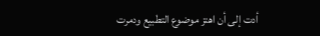أدت إلى أن اهتز موضوع التطبيع ودمرت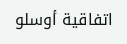اتفاقية أوسلو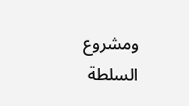ومشروع السلطة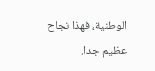الوطنية، فهذا نجاح عظيم جدا.